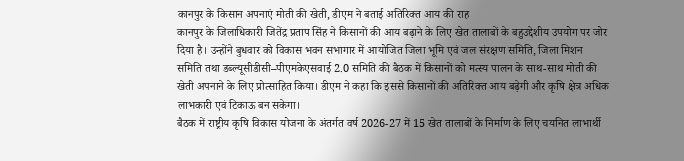कानपुर के किसान अपनाएं मोती की खेती, डीएम ने बताई अतिरिक्त आय की राह
कानपुर के जिलाधिकारी जितेंद्र प्रताप सिंह ने किसानों की आय बढ़ाने के लिए खेत तालाबों के बहुउद्देशीय उपयोग पर जोर दिया है। उन्होंने बुधवार को विकास भवन सभागार में आयोजित जिला भूमि एवं जल संरक्षण समिति, जिला मिशन समिति तथा डब्ल्यूसीडीसी–पीएमकेएसवाई 2.0 समिति की बैठक में किसानों को मत्स्य पालन के साथ-साथ मोती की खेती अपनाने के लिए प्रोत्साहित किया। डीएम ने कहा कि इससे किसानों की अतिरिक्त आय बढ़ेगी और कृषि क्षेत्र अधिक लाभकारी एवं टिकाऊ बन सकेगा।
बैठक में राष्ट्रीय कृषि विकास योजना के अंतर्गत वर्ष 2026-27 में 15 खेत तालाबों के निर्माण के लिए चयनित लाभार्थी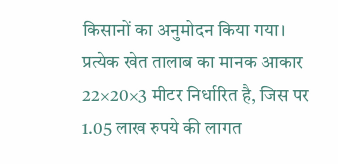किसानों का अनुमोदन किया गया। प्रत्येक खेत तालाब का मानक आकार 22×20×3 मीटर निर्धारित है, जिस पर 1.05 लाख रुपये की लागत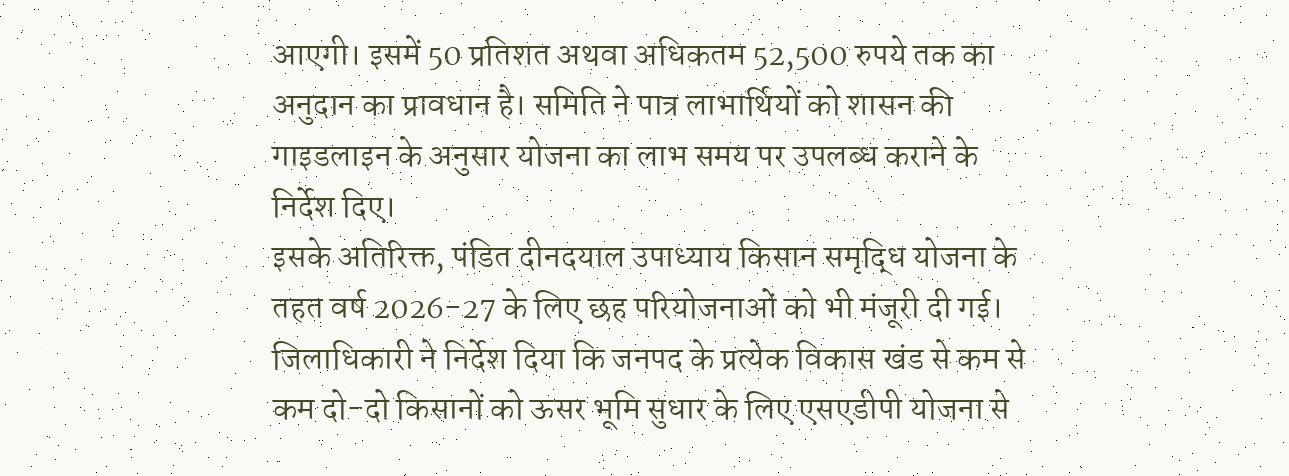आएगी। इसमें 50 प्रतिशत अथवा अधिकतम 52,500 रुपये तक का अनुदान का प्रावधान है। समिति ने पात्र लाभार्थियों को शासन की गाइडलाइन के अनुसार योजना का लाभ समय पर उपलब्ध कराने के निर्देश दिए।
इसके अतिरिक्त, पंडित दीनदयाल उपाध्याय किसान समृद्धि योजना के तहत वर्ष 2026-27 के लिए छह परियोजनाओं को भी मंजूरी दी गई। जिलाधिकारी ने निर्देश दिया कि जनपद के प्रत्येक विकास खंड से कम से कम दो-दो किसानों को ऊसर भूमि सुधार के लिए एसएडीपी योजना से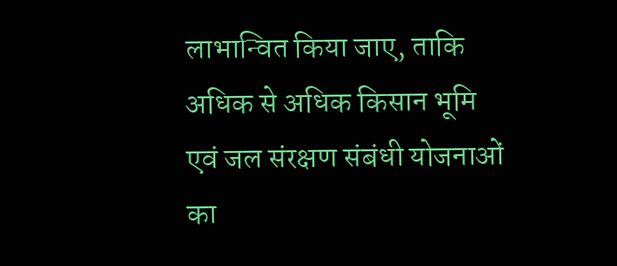लाभान्वित किया जाए, ताकि अधिक से अधिक किसान भूमि एवं जल संरक्षण संबंधी योजनाओं का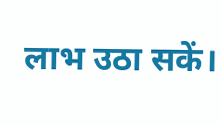लाभ उठा सकें।